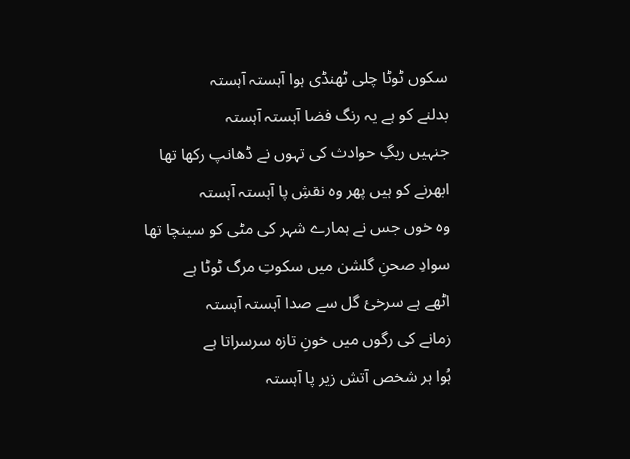سکوں ٹوٹا چلی ٹھنڈی ہوا آہستہ آہستہ
بدلنے کو ہے یہ رنگ فضا آہستہ آہستہ
جنہیں ریگِ حوادث کی تہوں نے ڈھانپ رکھا تھا
ابھرنے کو ہیں پھر وہ نقشِ پا آہستہ آہستہ
وہ خوں جس نے ہمارے شہر کی مٹی کو سینچا تھا
سوادِ صحنِ گلشن میں سکوتِ مرگ ٹوٹا ہے
اٹھے ہے سرخئ گل سے صدا آہستہ آہستہ
زمانے کی رگوں میں خونِ تازہ سرسراتا ہے
ہُوا ہر شخص آتش زیر پا آہستہ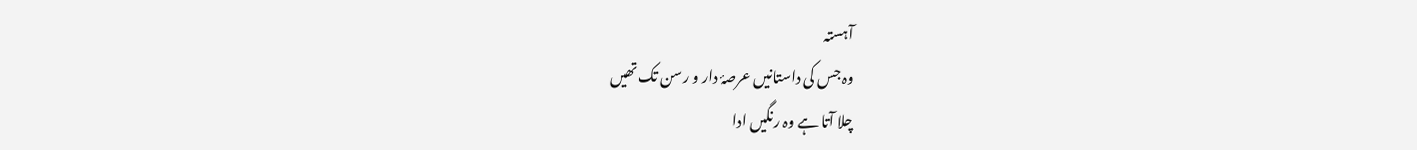آہستہ
وہ جس کی داستانیں عرصۂ دار و رسن تک تھیں
چلا آتا ہے وہ رنگیں ادا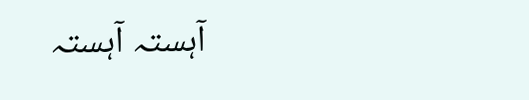آہستہ آہستہ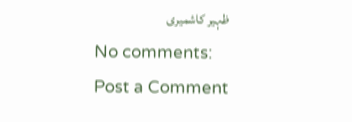ظہیر کاشمیری
No comments:
Post a Comment